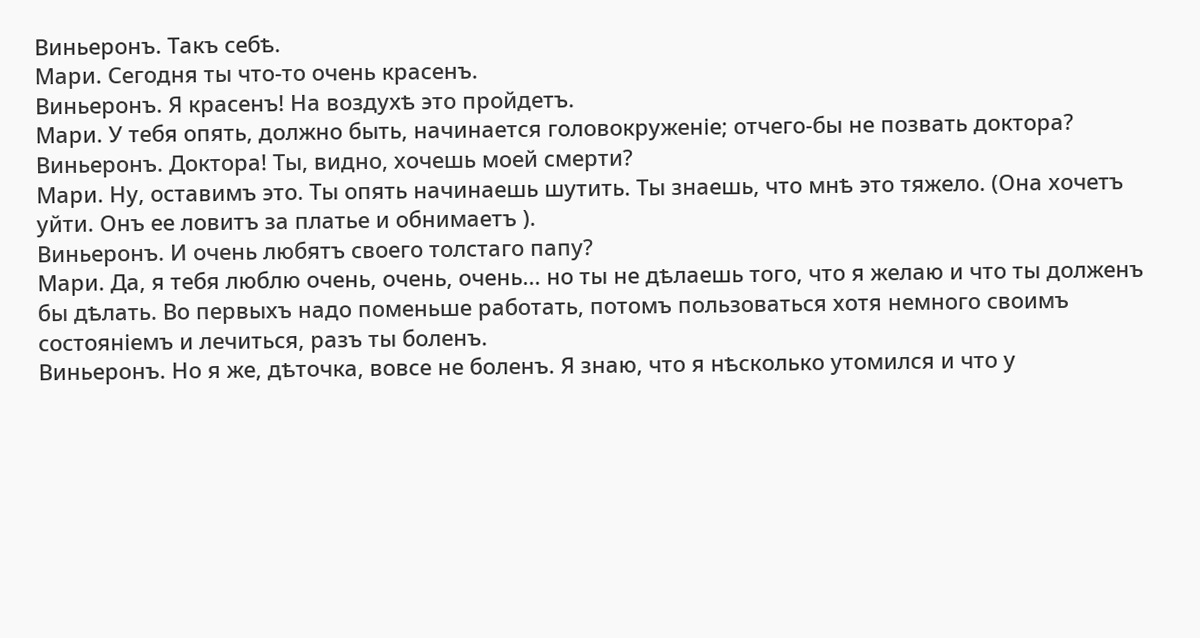Виньеронъ. Такъ себѣ.
Мари. Сегодня ты что-то очень красенъ.
Виньеронъ. Я красенъ! На воздухѣ это пройдетъ.
Мари. У тебя опять, должно быть, начинается головокруженіе; отчего-бы не позвать доктора?
Виньеронъ. Доктора! Ты, видно, хочешь моей смерти?
Мари. Ну, оставимъ это. Ты опять начинаешь шутить. Ты знаешь, что мнѣ это тяжело. (Она хочетъ уйти. Онъ ее ловитъ за платье и обнимаетъ ).
Виньеронъ. И очень любятъ своего толстаго папу?
Мари. Да, я тебя люблю очень, очень, очень... но ты не дѣлаешь того, что я желаю и что ты долженъ бы дѣлать. Во первыхъ надо поменьше работать, потомъ пользоваться хотя немного своимъ состояніемъ и лечиться, разъ ты боленъ.
Виньеронъ. Но я же, дѣточка, вовсе не боленъ. Я знаю, что я нѣсколько утомился и что у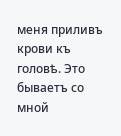меня приливъ крови къ головѣ. Это бываетъ со мной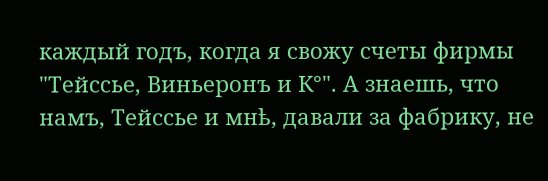каждый годъ, когда я свожу счеты фирмы "Тейссье, Виньеронъ и К°". А знаешь, что намъ, Тейссье и мнѣ, давали за фабрику, не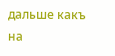дальше какъ на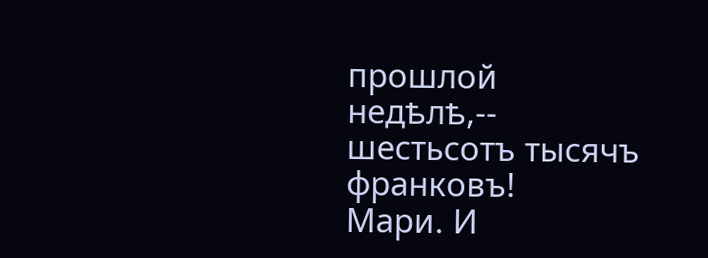прошлой недѣлѣ,-- шестьсотъ тысячъ франковъ!
Мари. И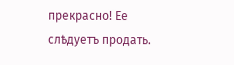прекрасно! Ее слѣдуетъ продать.